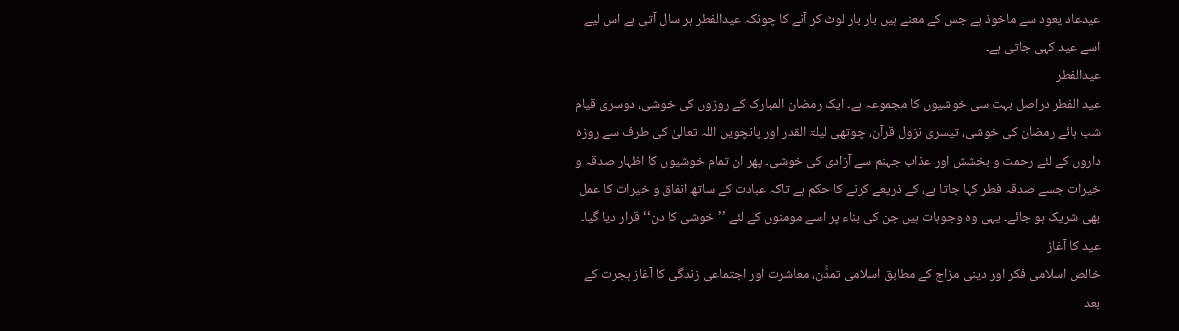عیدعاد یعود سے ماخوذ ہے جس کے معنے ہیں بار بار لوٹ کر آنے کا چونکہ عیدالفطر ہر سال آتی ہے اس لیے اسے عید کہی جاتی ہے۔
عیدالفطر
عید الفطر دراصل بہت سی خوشیوں کا مجموعہ ہے۔ ایک رمضان المبارک کے روزوں کی خوشی، دوسری قیام شب ہائے رمضان کی خوشی، تیسری نزول قرآن، چوتھی لیلۃ القدر اور پانچویں اللہ تعالیٰ کی طرف سے روزہ داروں کے لئے رحمت و بخشش اور عذاب جہنم سے آزادی کی خوشی۔ پھر ان تمام خوشیوں کا اظہار صدقہ و خیرات جسے صدقہ فطر کہا جاتا ہے، کے ذریعے کرنے کا حکم ہے تاکہ عبادت کے ساتھ انفاق و خیرات کا عمل بھی شریک ہو جائے۔ یہی وہ وجوہات ہیں جن کی بناء پر اسے مومنوں کے لئے ’’خوشی کا دن‘‘ قرار دیا گیا۔
عید کا آغاز
خالص اسلامی فکر اور دینی مزاج کے مطابق اسلامی تمدُّن، معاشرت اور اجتماعی زندگی کا آغاز ہجرت کے بعد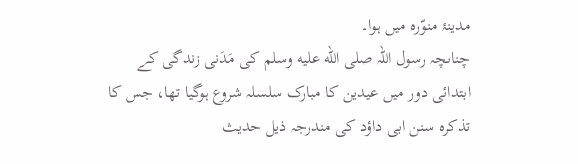مدینۂ منوّرہ میں ہوا۔
چناںچہ رسول اللہ صلى الله عليه وسلم کی مَدَنی زندگی کے ابتدائی دور میں عیدین کا مبارک سلسلہ شروع ہوگیا تھا، جس کا تذکرہ سنن ابی داؤد کی مندرجہ ذیل حدیث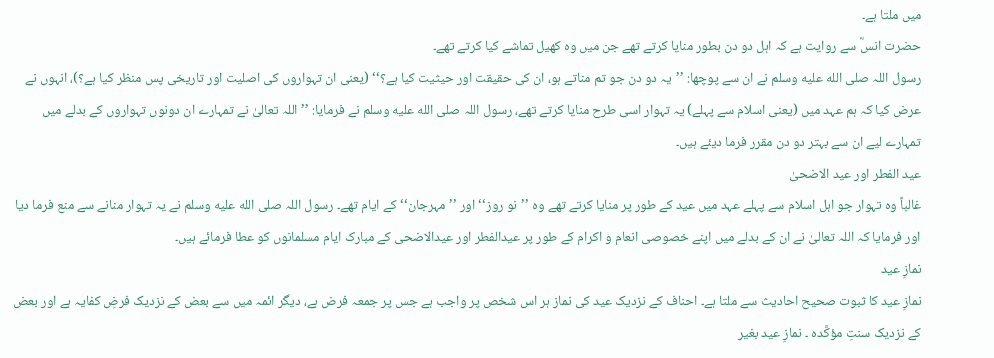میں ملتا ہے۔
حضرت انسؓ سے روایت ہے کہ اہل دو دن بطور منایا کرتے تھے جن میں وہ کھیل تماشے کیا کرتے تھے۔
رسول اللہ صلى الله عليه وسلم نے ان سے پوچھا: ’’یہ دو دن جو تم مناتے ہو، ان کی حقیقت اور حیثیت کیا ہے؟‘‘ (یعنی ان تہواروں کی اصلیت اور تاریخی پس منظر کیا ہے؟)، انہوں نے عرض کیا کہ ہم عہد میں (یعنی اسلام سے پہلے) یہ تہوار اسی طرح منایا کرتے تھے، رسول اللہ صلى الله عليه وسلم نے فرمایا: ’’ اللہ تعالیٰ نے تمہارے ان دونوں تہواروں کے بدلے میں تمہارے لیے ان سے بہتر دو دن مقرر فرما دیئے ہیں۔
عید الفطر اور عید الاضحیٰ
غالباً وہ تہوار جو اہل اسلام سے پہلے عہد میں عید کے طور پر منایا کرتے تھے وہ ’’نو روز‘‘ اور ’’ مہرجان‘‘ کے ایام تھے۔ رسول اللہ صلى الله عليه وسلم نے یہ تہوار منانے سے منع فرما دیا اور فرمایا کہ اللہ تعالیٰ نے ان کے بدلے میں اپنے خصوصی انعام و اکرام کے طور پر عیدالفطر اور عیدالاضحی کے مبارک ایام مسلمانوں کو عطا فرمائے ہیں۔
نمازِ عید
نمازِ عید کا ثبوت صحیح احادیث سے ملتا ہے۔ احناف کے نزدیک عید کی نماز ہر اس شخص پر واجب ہے جس پر جمعہ فرض ہے، دیگر ائمہ میں سے بعض کے نزدیک فرضِ کفایہ ہے اور بعض کے نزدیک سنتِ مؤکَّدہ ۔ نمازِ عید بغیر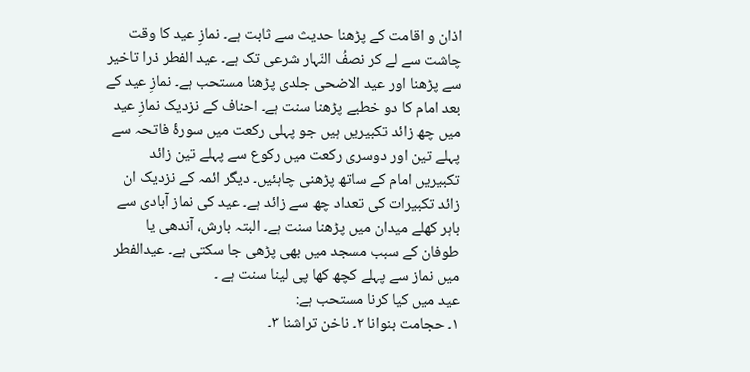اذان و اقامت کے پڑھنا حدیث سے ثابت ہے۔ نمازِ عید کا وقت چاشت سے لے کر نصفُ النّہار شرعی تک ہے۔ عید الفطر ذرا تاخیر سے پڑھنا اور عید الاضحی جلدی پڑھنا مستحب ہے۔ نمازِ عید کے بعد امام کا دو خطبے پڑھنا سنت ہے۔ احناف کے نزدیک نمازِ عید میں چھ زائد تکبیریں ہیں جو پہلی رکعت میں سورۂ فاتحہ سے پہلے تین اور دوسری رکعت میں رکوع سے پہلے تین زائد تکبیریں امام کے ساتھ پڑھنی چاہئیں۔ دیگر ائمہ کے نزدیک ان زائد تکبیرات کی تعداد چھ سے زائد ہے۔ عید کی نماز آبادی سے باہر کھلے میدان میں پڑھنا سنت ہے۔ البتہ بارش، آندھی یا طوفان کے سبب مسجد میں بھی پڑھی جا سکتی ہے۔ عیدالفطر میں نماز سے پہلے کچھ کھا پی لینا سنت ہے ۔
عید میں کیا کرنا مستحب ہے:
۱۔ حجامت بنوانا ۲۔ ناخن تراشنا ۳۔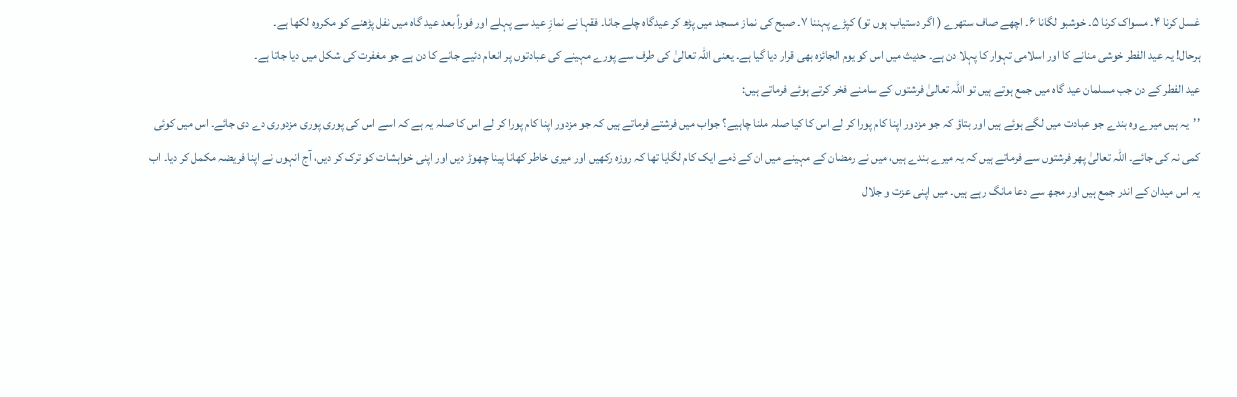غسل کرنا ۴۔ مسواک کرنا ۵۔ خوشبو لگانا ۶۔ اچھے صاف ستھرے ( اگر دستیاب ہوں تو) کپڑے پہننا ۷۔ صبح کی نماز مسجد میں پڑھ کر عیدگاہ چلے جانا۔ فقہا نے نمازِ عید سے پہلے اور فوراً بعد عید گاہ میں نفل پڑھنے کو مکروہ لکھا ہے۔
ہرحال! یہ عید الفطر خوشی منانے کا اور اسلامی تہوار کا پہلا دن ہے۔ حدیث میں اس کو یوم الجائزہ بھی قرار دیا گیا ہے۔ یعنی اللہ تعالیٰ کی طرف سے پورے مہینے کی عبادتوں پر انعام دئیے جانے کا دن ہے جو مغفرت کی شکل میں دیا جاتا ہے۔
عید الفطر کے دن جب مسلمان عید گاہ میں جمع ہوتے ہیں تو اللہ تعالیٰ فرشتوں کے سامنے فخر کرتے ہوئے فرماتے ہیں:
’’یہ ہیں میرے وہ بندے جو عبادت میں لگے ہوئے ہیں اور بتاؤ کہ جو مزدور اپنا کام پورا کر لے اس کا کیا صلہ ملنا چاہیے؟ جواب میں فرشتے فرماتے ہیں کہ جو مزدور اپنا کام پورا کر لے اس کا صلہ یہ ہے کہ اسے اس کی پوری پوری مزدوری دے دی جائے۔ اس میں کوئی کمی نہ کی جائے۔ اللہ تعالیٰ پھر فرشتوں سے فرماتے ہیں کہ یہ میرے بندے ہیں، میں نے رمضان کے مہینے میں ان کے ذمے ایک کام لگایا تھا کہ روزہ رکھیں اور میری خاطر کھانا پینا چھوڑ دیں اور اپنی خواہشات کو ترک کر دیں، آج انہوں نے اپنا فریضہ مکمل کر دیا۔ اب یہ اس میدان کے اندر جمع ہیں اور مجھ سے دعا مانگ رہے ہیں۔ میں اپنی عزت و جلال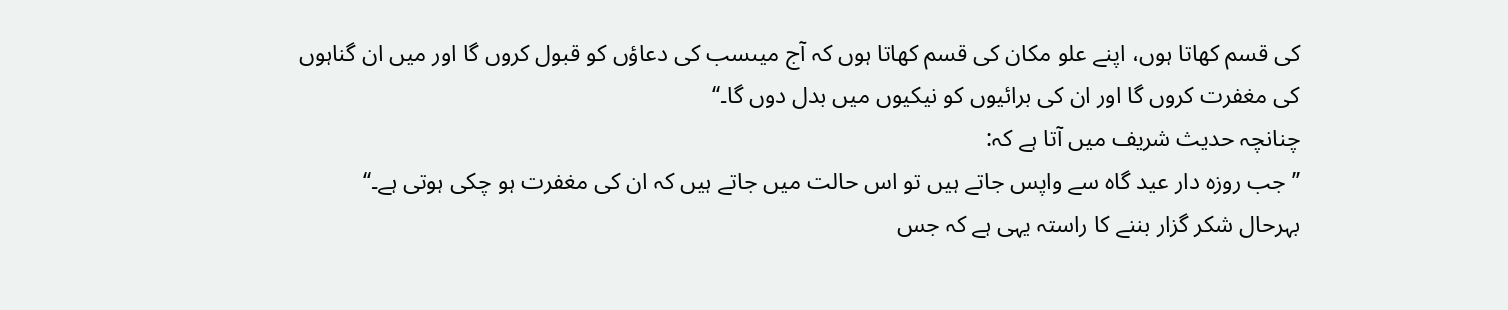کی قسم کھاتا ہوں، اپنے علو مکان کی قسم کھاتا ہوں کہ آج میںسب کی دعاؤں کو قبول کروں گا اور میں ان گناہوں کی مغفرت کروں گا اور ان کی برائیوں کو نیکیوں میں بدل دوں گا۔‘‘
چنانچہ حدیث شریف میں آتا ہے کہ:
’’جب روزہ دار عید گاہ سے واپس جاتے ہیں تو اس حالت میں جاتے ہیں کہ ان کی مغفرت ہو چکی ہوتی ہے۔‘‘
بہرحال شکر گزار بننے کا راستہ یہی ہے کہ جس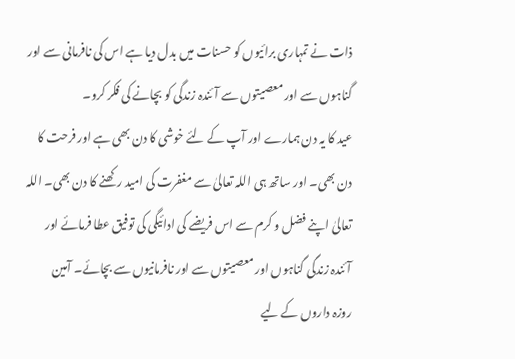ذات نے تمہاری برائیوں کو حسنات میں بدل دیا ہے اس کی نافرمانی سے اور گناہوں سے اور معصیتوں سے آئندہ زندگی کو بچانے کی فکر کرو۔
عید کا یہ دن ہمارے اور آپ کے لئے خوشی کا دن بھی ہے اور فرحت کا دن بھی۔ اور ساتھ ہی اللہ تعالیٰ سے مغفرت کی امید رکھنے کا دن بھی۔ اللہ تعالیٰ اپنے فضل و کرم سے اس فریضے کی ادائیگی کی توفیق عطا فرمائے اور آئندہ زندگی گناہوں اور معصیتوں سے اور نافرمانیوں سے بچائے۔ آمین
روزہ داروں کے لیے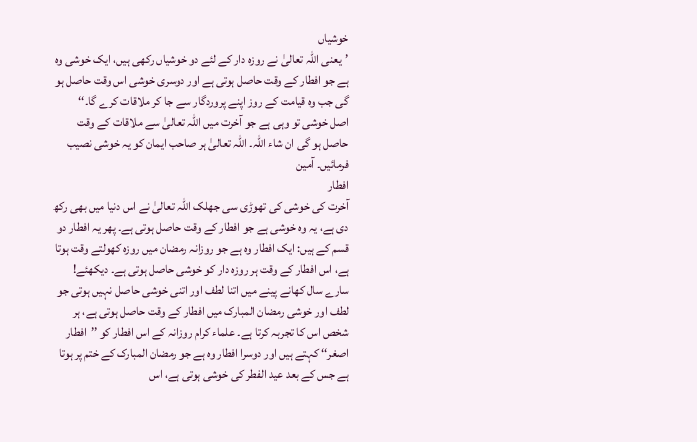خوشیاں
’یعنی اللہ تعالیٰ نے روزہ دار کے لئے دو خوشیاں رکھی ہیں، ایک خوشی وہ ہے جو افطار کے وقت حاصل ہوتی ہے اور دوسری خوشی اس وقت حاصل ہو گی جب وہ قیامت کے روز اپنے پروردگار سے جا کر ملاقات کرے گا۔‘‘
اصل خوشی تو وہی ہے جو آخرت میں اللہ تعالیٰ سے ملاقات کے وقت حاصل ہو گی ان شاء اللہ۔ اللہ تعالیٰ ہر صاحب ایمان کو یہ خوشی نصیب فرمائیں۔ آمین
افطار
آخرت کی خوشی کی تھوڑی سی جھلک اللہ تعالیٰ نے اس دنیا میں بھی رکھ دی ہے، یہ وہ خوشی ہے جو افطار کے وقت حاصل ہوتی ہے۔ پھر یہ افطار دو قسم کے ہیں: ایک افطار وہ ہے جو روزانہ رمضان میں روزہ کھولتے وقت ہوتا ہے، اس افطار کے وقت ہر روزہ دار کو خوشی حاصل ہوتی ہے۔ دیکھئے! سارے سال کھانے پینے میں اتنا لطف اور اتنی خوشی حاصل نہیں ہوتی جو لطف اور خوشی رمضان المبارک میں افطار کے وقت حاصل ہوتی ہے، ہر شخص اس کا تجربہ کرتا ہے۔ علماء کرام روزانہ کے اس افطار کو ’’افطار اصغر‘‘ کہتے ہیں اور دوسرا افطار وہ ہے جو رمضان المبارک کے ختم پر ہوتا ہے جس کے بعد عید الفطر کی خوشی ہوتی ہے، اس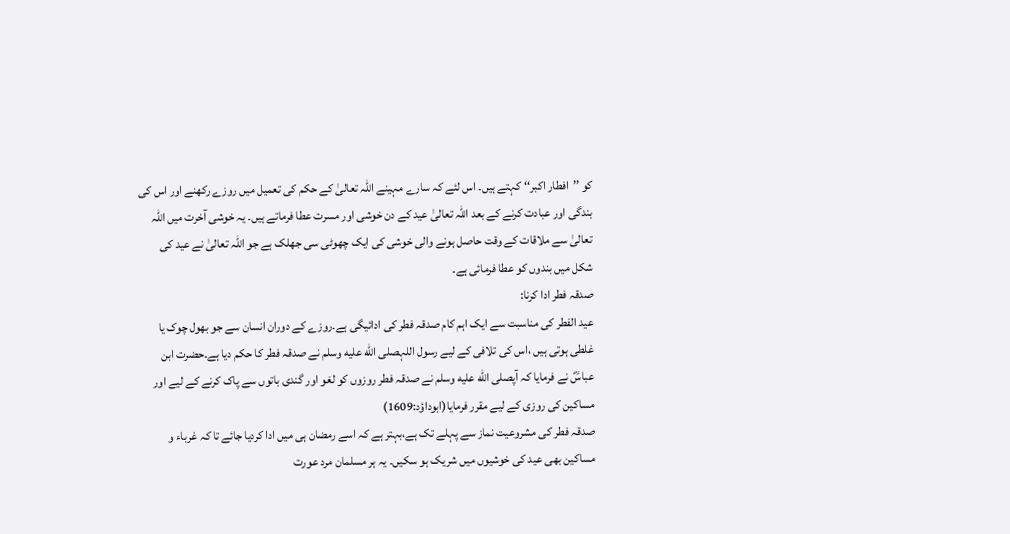کو ’’افطار اکبر‘‘ کہتے ہیں۔ اس لئے کہ سارے مہینے اللہ تعالیٰ کے حکم کی تعمیل میں روزے رکھنے اور اس کی بندگی اور عبادت کرنے کے بعد اللہ تعالیٰ عید کے دن خوشی اور مسرت عطا فرماتے ہیں۔ یہ خوشی آخرت میں اللہ تعالیٰ سے ملاقات کے وقت حاصل ہونے والی خوشی کی ایک چھوٹی سی جھلک ہے جو اللہ تعالیٰ نے عید کی شکل میں بندوں کو عطا فرمائی ہے۔
صدقہ فطر ادا کرنا:
عید الفطر کی مناسبت سے ایک اہم کام صدقہ فطر کی ادائیگی ہے۔روزے کے دوران انسان سے جو بھول چوک یا غلطی ہوتی ہیں ،اس کی تلافی کے لیے رسول اللہصلى الله عليه وسلم نے صدقہ فطر کا حکم دیا ہے۔حضرت ابن عباسؓ نے فرمایا کہ آپصلى الله عليه وسلم نے صدقہ فطر روزوں کو لغو اور گندی باتوں سے پاک کرنے کے لیے اور مساکین کی روزی کے لیے مقرر فرمایا(ابوداؤد:1609)
صدقہ فطر کی مشروعیت نماز سے پہلے تک ہے،بہتر ہے کہ اسے رمضان ہی میں ادا کردیا جائے تا کہ غرباء و مساکین بھی عید کی خوشیوں میں شریک ہو سکیں۔ یہ ہر مسلمان مرد عورت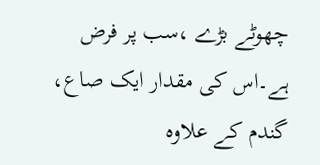چھوٹے بڑے ،سب پر فرض ہے۔اس کی مقدار ایک صاع، گندم کے علاوہ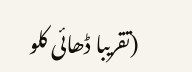(تقریبا ڈھائی کلو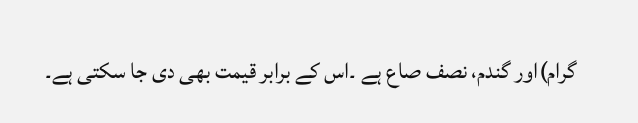گرام)اور گندم، نصف صاع ہے ۔اس کے برابر قیمت بھی دی جا سکتی ہے۔